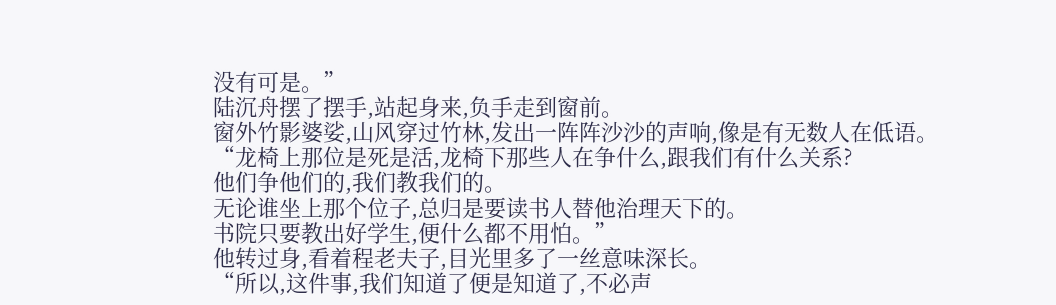没有可是。”
陆沉舟摆了摆手,站起身来,负手走到窗前。
窗外竹影婆娑,山风穿过竹林,发出一阵阵沙沙的声响,像是有无数人在低语。
“龙椅上那位是死是活,龙椅下那些人在争什么,跟我们有什么关系?
他们争他们的,我们教我们的。
无论谁坐上那个位子,总归是要读书人替他治理天下的。
书院只要教出好学生,便什么都不用怕。”
他转过身,看着程老夫子,目光里多了一丝意味深长。
“所以,这件事,我们知道了便是知道了,不必声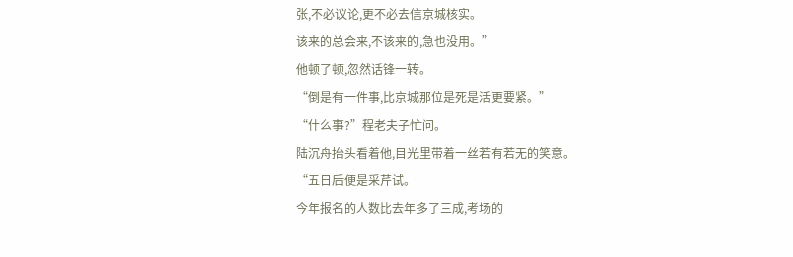张,不必议论,更不必去信京城核实。
该来的总会来,不该来的,急也没用。”
他顿了顿,忽然话锋一转。
“倒是有一件事,比京城那位是死是活更要紧。”
“什么事?”程老夫子忙问。
陆沉舟抬头看着他,目光里带着一丝若有若无的笑意。
“五日后便是采芹试。
今年报名的人数比去年多了三成,考场的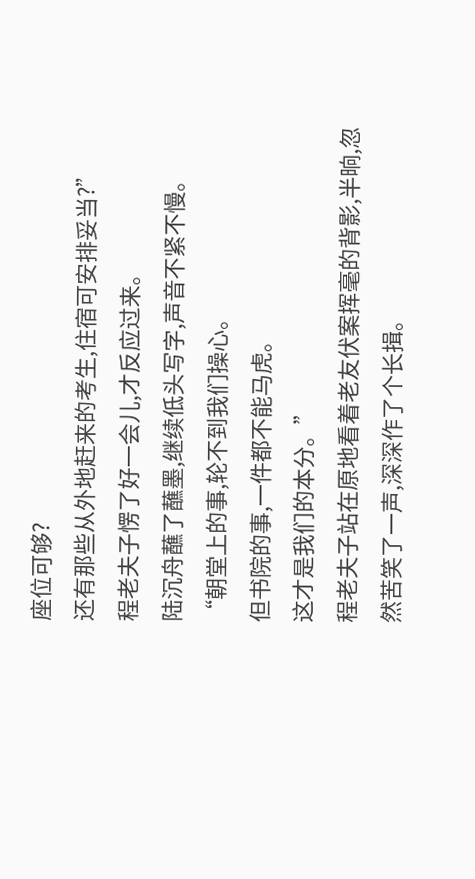座位可够?
还有那些从外地赶来的考生,住宿可安排妥当?”
程老夫子愣了好一会儿,才反应过来。
陆沉舟蘸了蘸墨,继续低头写字,声音不紧不慢。
“朝堂上的事,轮不到我们操心。
但书院的事,一件都不能马虎。
这才是我们的本分。”
程老夫子站在原地看着老友伏案挥毫的背影,半晌,忽然苦笑了一声,深深作了个长揖。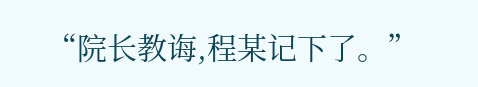“院长教诲,程某记下了。”